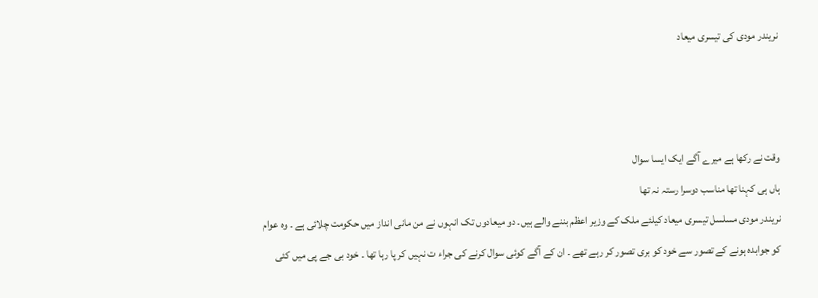نریندر مودی کی تیسری میعاد



وقت نے رکھا ہے میرے آگے ایک ایسا سوال
ہاں ہی کہنا تھا مناسب دوسرا رستہ نہ تھا
نریندر مودی مسلسل تیسری میعاد کیلئے ملک کے وزیر اعظم بننے والے ہیں۔ دو میعادوں تک انہوں نے من مانی انداز میں حکومت چلائی ہے ۔ وہ عوام کو جوابدہ ہونے کے تصور سے خود کو بری تصور کر رہے تھے ۔ ان کے آگے کوئی سوال کرنے کی جراء ت نہیں کر پا رہا تھا ۔ خود بی جے پی میں کئی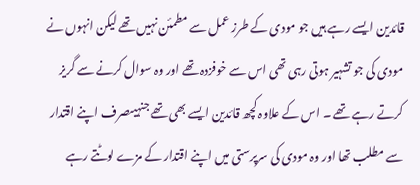قائدین ایسے رہے ہیں جو مودی کے طرز عمل سے مطمئن نہیں تھے لیکن انہوں نے مودی کی جو تشہیر ہوتی رہی تھی اس سے خوفزدہ تھے اور وہ سوال کرنے سے گریز کرتے رہے تھے ۔ اس کے علاوہ کچھ قائدین ایسے بھی تھے جنہیںصرف اپنے اقتدار سے مطلب تھا اور وہ مودی کی سرپرستی میں اپنے اقتدار کے مزے لوٹتے رہے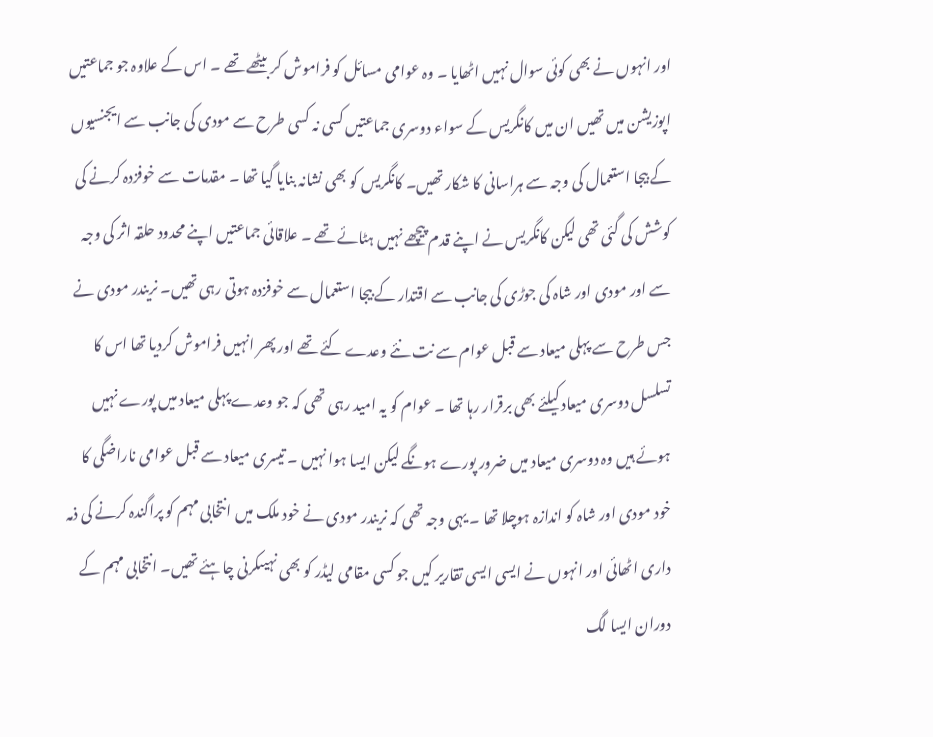اور انہوں نے بھی کوئی سوال نہیں اٹھایا ۔ وہ عوامی مسائل کو فراموش کر بیٹھے تھے ۔ اس کے علاوہ جو جماعتیں اپوزیشن میں تھیں ان میں کانگریس کے سواء دوسری جماعتیں کسی نہ کسی طرح سے مودی کی جانب سے ایجنسیوں کے بیجا استعمال کی وجہ سے ہراسانی کا شکار تھیں۔ کانگریس کو بھی نشانہ بنایا گیا تھا ۔ مقدمات سے خوفزدہ کرنے کی کوشش کی گئی تھی لیکن کانگریس نے اپنے قدم پیچھے نہیں ہٹائے تھے ۔ علاقائی جماعتیں اپنے محدود حلقہ اثر کی وجہ سے اور مودی اور شاہ کی جوڑی کی جانب سے اقتدار کے بیجا استعمال سے خوفزدہ ہوتی رہی تھیں۔ نریندر مودی نے جس طرح سے پہلی میعاد سے قبل عوام سے نت نئے وعدے کئے تھے اور پھر انہیں فراموش کردیا تھا اس کا تسلسل دوسری میعاد کیلئے بھی برقرار رہا تھا ۔ عوام کو یہ امید رہی تھی کہ جو وعدے پہلی میعاد میں پورے نہیں ہوئے ہیں وہ دوسری میعاد میں ضرور پورے ہونگے لیکن ایسا ہوا نہیں ۔ تیسری میعاد سے قبل عوامی ناراضگی کا خود مودی اور شاہ کو اندازہ ہوچلا تھا ۔ یہی وجہ تھی کہ نریندر مودی نے خود ملک میں انتخابی مہم کو پراگندہ کرنے کی ذمہ داری اٹھائی اور انہوں نے ایسی ایسی تقاریر کیں جو کسی مقامی لیڈر کو بھی نہیںکرنی چاہئے تھیں۔ انتخابی مہم کے دوران ایسا لگ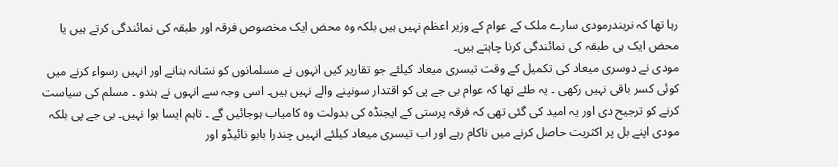رہا تھا کہ نریندرمودی سارے ملک کے عوام کے وزیر اعظم نہیں ہیں بلکہ وہ محض ایک مخصوص فرقہ اور طبقہ کی نمائندگی کرتے ہیں یا محض ایک ہی طبقہ کی نمائندگی کرنا چاہتے ہیں۔
مودی نے دوسری میعاد کی تکمیل کے وقت تیسری میعاد کیلئے جو تقاریر کیں انہوں نے مسلمانوں کو نشانہ بنانے اور انہیں رسواء کرنے میں کوئی کسر باقی نہیں رکھی ۔ یہ طئے تھا کہ عوام بی جے پی کو اقتدار سونپنے والے نہیں ہیں۔ اسی وجہ سے انہوں نے ہندو ۔ مسلم کی سیاست کرنے کو ترجیح دی اور یہ امید کی گئی تھی کہ فرقہ پرستی کے ایجنڈہ کی بدولت وہ کامیاب ہوجائیں گے ۔ تاہم ایسا ہوا نہیں۔ بی جے پی بلکہ مودی اپنے بل پر اکثریت حاصل کرنے میں ناکام رہے اور اب تیسری میعاد کیلئے انہیں چندرا بابو نائیڈو اور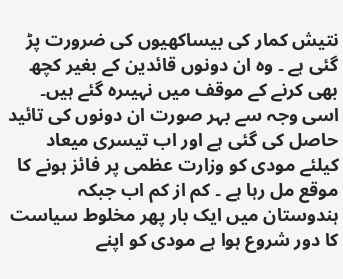نتیش کمار کی بیساکھیوں کی ضرورت پڑ گئی ہے ۔ وہ ان دونوں قائدین کے بغیر کچھ بھی کرنے کے موقف میں نہیںرہ گئے ہیں۔ اسی وجہ سے بہر صورت ان دونوں کی تائید حاصل کی گئی ہے اور اب تیسری میعاد کیلئے مودی کو وزارت عظمی پر فائز ہونے کا موقع مل رہا ہے ۔ کم از کم اب جبکہ ہندوستان میں ایک بار پھر مخلوط سیاست کا دور شروع ہوا ہے مودی کو اپنے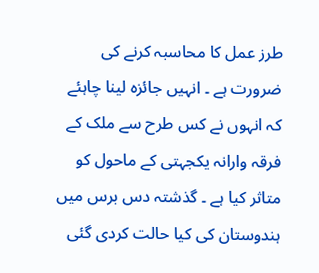طرز عمل کا محاسبہ کرنے کی ضرورت ہے ۔ انہیں جائزہ لینا چاہئے کہ انہوں نے کس طرح سے ملک کے فرقہ وارانہ یکجہتی کے ماحول کو متاثر کیا ہے ۔ گذشتہ دس برس میں ہندوستان کی کیا حالت کردی گئی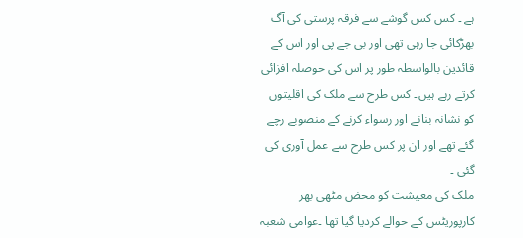ہے ۔ کس کس گوشے سے فرقہ پرستی کی آگ بھڑکائی جا رہی تھی اور بی جے پی اور اس کے قائدین بالواسطہ طور پر اس کی حوصلہ افزائی کرتے رہے ہیں۔ کس طرح سے ملک کی اقلیتوں کو نشانہ بنانے اور رسواء کرنے کے منصوبے رچے گئے تھے اور ان پر کس طرح سے عمل آوری کی گئی ۔
ملک کی معیشت کو محض مٹھی بھر کارپوریٹس کے حوالے کردیا گیا تھا ۔عوامی شعبہ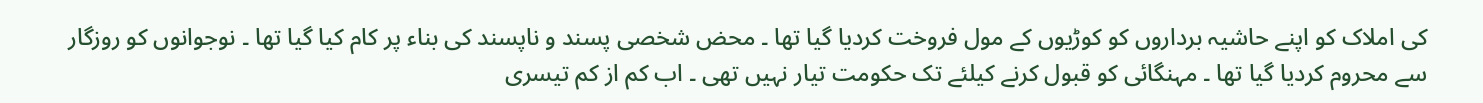کی املاک کو اپنے حاشیہ برداروں کو کوڑیوں کے مول فروخت کردیا گیا تھا ۔ محض شخصی پسند و ناپسند کی بناء پر کام کیا گیا تھا ۔ نوجوانوں کو روزگار سے محروم کردیا گیا تھا ۔ مہنگائی کو قبول کرنے کیلئے تک حکومت تیار نہیں تھی ۔ اب کم از کم تیسری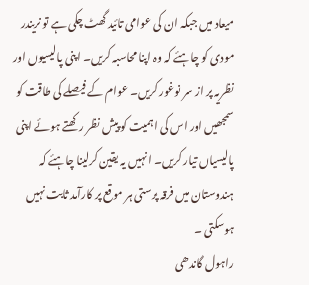میعاد میں جبکہ ان کی عوامی تائید گھٹ چکی ہے تو نریندر مودی کو چاہئے کہ وہ اپنا محاسبہ کریں۔ اپنی پالیسیوں اور نظریہ پر از سر نوغور کریں۔ عوام کے فیصلے کی طاقت کو سمجھیں اور اس کی اہمیت کو پیش نظر رکھتے ہوئے اپنی پالیسیاں تیار کریں۔ انہیں یہ یقین کرلینا چاہئے کہ ہندوستان میں فرقہ پرستی ہر موقع پر کارآمد ثابت نہیں ہوسکتی ۔
راہول گاندھی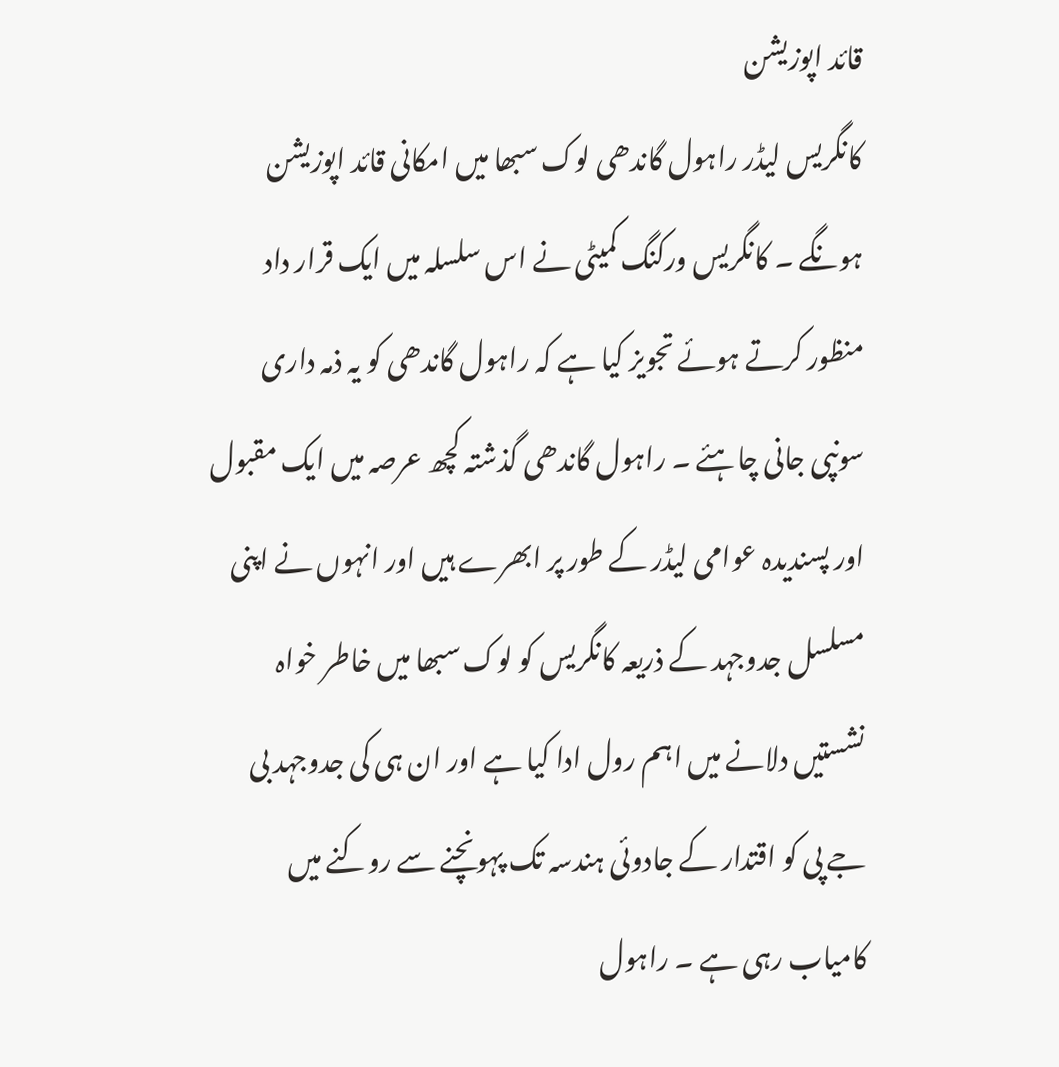قائد اپوزیشن
کانگریس لیڈر راہول گاندھی لوک سبھا میں امکانی قائد اپوزیشن ہونگے ۔ کانگریس ورکنگ کمیٹی نے اس سلسلہ میں ایک قرار داد منظور کرتے ہوئے تجویز کیا ہے کہ راہول گاندھی کو یہ ذمہ داری سونپی جانی چاہئے ۔ راہول گاندھی گذشتہ کچھ عرصہ میں ایک مقبول اور پسندیدہ عوامی لیڈر کے طور پر ابھرے ہیں اور انہوں نے اپنی مسلسل جدوجہد کے ذریعہ کانگریس کو لوک سبھا میں خاطر خواہ نشستیں دلانے میں اہم رول ادا کیا ہے اور ان ہی کی جدوجہد بی جے پی کو اقتدار کے جادوئی ہندسہ تک پہونچنے سے روکنے میں کامیاب رہی ہے ۔ راہول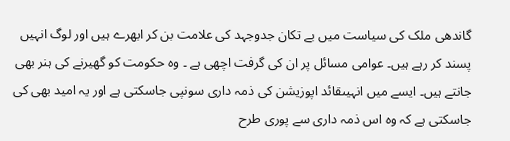گاندھی ملک کی سیاست میں بے تکان جدوجہد کی علامت بن کر ابھرے ہیں اور لوگ انہیں پسند کر رہے ہیں۔ عوامی مسائل پر ان کی گرفت اچھی ہے ۔ وہ حکومت کو گھیرنے کی ہنر بھی جانتے ہیں۔ ایسے میں انہیںقائد اپوزیشن کی ذمہ داری سونپی جاسکتی ہے اور یہ امید بھی کی جاسکتی ہے کہ وہ اس ذمہ داری سے پوری طرح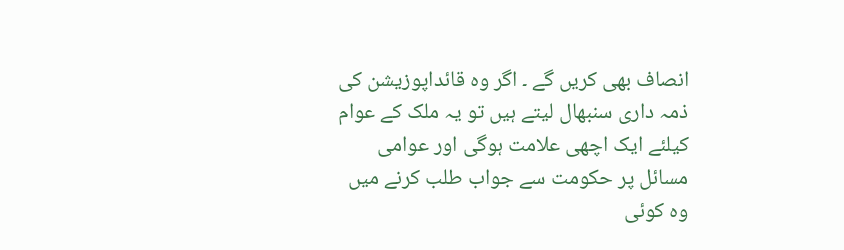انصاف بھی کریں گے ۔ اگر وہ قائداپوزیشن کی ذمہ داری سنبھال لیتے ہیں تو یہ ملک کے عوام کیلئے ایک اچھی علامت ہوگی اور عوامی مسائل پر حکومت سے جواب طلب کرنے میں وہ کوئی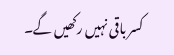کسر باقی نہیں رکھیں گے۔